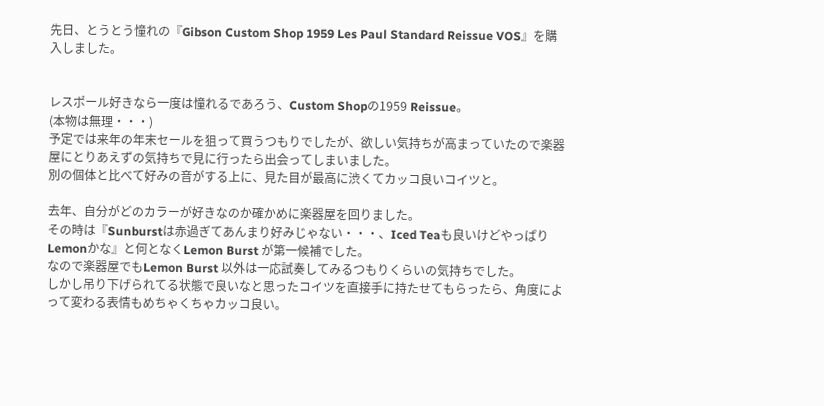先日、とうとう憧れの『Gibson Custom Shop 1959 Les Paul Standard Reissue VOS』を購入しました。


レスポール好きなら一度は憧れるであろう、Custom Shopの1959 Reissue。
(本物は無理・・・)
予定では来年の年末セールを狙って買うつもりでしたが、欲しい気持ちが高まっていたので楽器屋にとりあえずの気持ちで見に行ったら出会ってしまいました。
別の個体と比べて好みの音がする上に、見た目が最高に渋くてカッコ良いコイツと。

去年、自分がどのカラーが好きなのか確かめに楽器屋を回りました。
その時は『Sunburstは赤過ぎてあんまり好みじゃない・・・、Iced Teaも良いけどやっぱりLemonかな』と何となくLemon Burst が第一候補でした。
なので楽器屋でもLemon Burst 以外は一応試奏してみるつもりくらいの気持ちでした。
しかし吊り下げられてる状態で良いなと思ったコイツを直接手に持たせてもらったら、角度によって変わる表情もめちゃくちゃカッコ良い。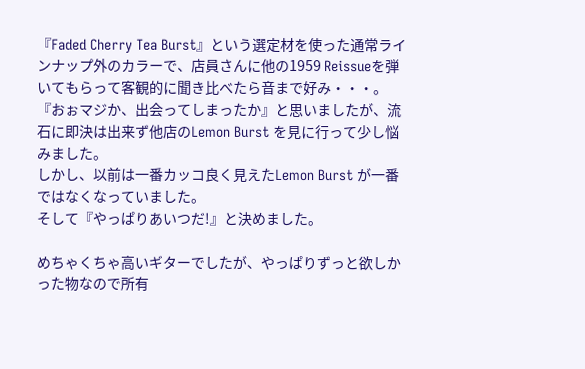『Faded Cherry Tea Burst』という選定材を使った通常ラインナップ外のカラーで、店員さんに他の1959 Reissueを弾いてもらって客観的に聞き比べたら音まで好み・・・。
『おぉマジか、出会ってしまったか』と思いましたが、流石に即決は出来ず他店のLemon Burst を見に行って少し悩みました。
しかし、以前は一番カッコ良く見えたLemon Burst が一番ではなくなっていました。
そして『やっぱりあいつだ!』と決めました。

めちゃくちゃ高いギターでしたが、やっぱりずっと欲しかった物なので所有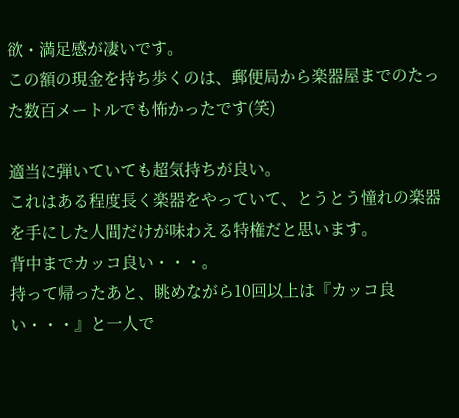欲・満足感が凄いです。
この額の現金を持ち歩くのは、郵便局から楽器屋までのたった数百メートルでも怖かったです(笑)

適当に弾いていても超気持ちが良い。
これはある程度長く楽器をやっていて、とうとう憧れの楽器を手にした人間だけが味わえる特権だと思います。
背中までカッコ良い・・・。
持って帰ったあと、眺めながら10回以上は『カッコ良い・・・』と一人で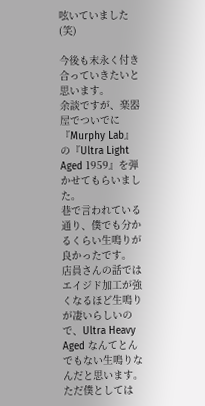呟いていました(笑)

今後も末永く付き合っていきたいと思います。
余談ですが、楽器屋でついでに『Murphy Lab』の『Ultra Light Aged 1959』を弾かせてもらいました。
巷で言われている通り、僕でも分かるくらい生鳴りが良かったです。
店員さんの話ではエイジド加工が強くなるほど生鳴りが凄いらしいので、Ultra Heavy Aged なんてとんでもない生鳴りなんだと思います。
ただ僕としては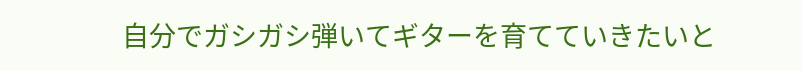自分でガシガシ弾いてギターを育てていきたいと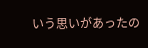いう思いがあったの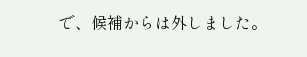で、候補からは外しました。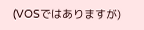(VOSではありますが)